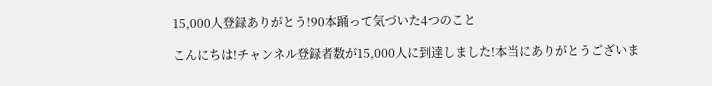15,000人登録ありがとう!90本踊って気づいた4つのこと

こんにちは!チャンネル登録者数が15,000人に到達しました!本当にありがとうございま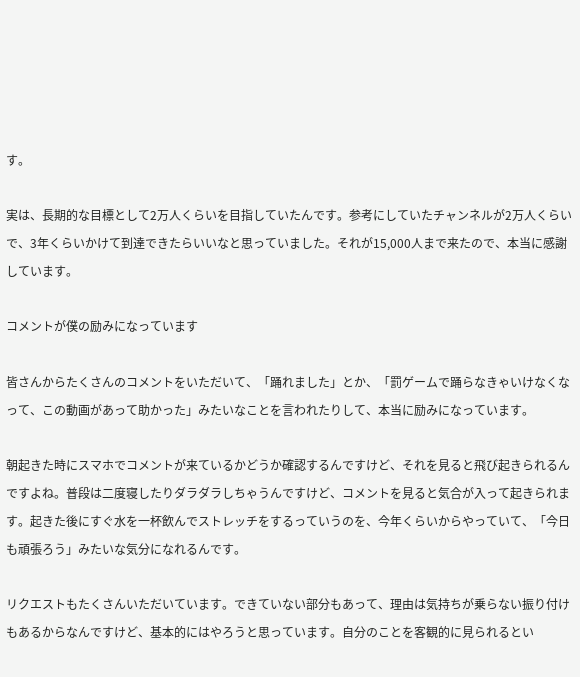す。

実は、長期的な目標として2万人くらいを目指していたんです。参考にしていたチャンネルが2万人くらいで、3年くらいかけて到達できたらいいなと思っていました。それが15,000人まで来たので、本当に感謝しています。

コメントが僕の励みになっています

皆さんからたくさんのコメントをいただいて、「踊れました」とか、「罰ゲームで踊らなきゃいけなくなって、この動画があって助かった」みたいなことを言われたりして、本当に励みになっています。

朝起きた時にスマホでコメントが来ているかどうか確認するんですけど、それを見ると飛び起きられるんですよね。普段は二度寝したりダラダラしちゃうんですけど、コメントを見ると気合が入って起きられます。起きた後にすぐ水を一杯飲んでストレッチをするっていうのを、今年くらいからやっていて、「今日も頑張ろう」みたいな気分になれるんです。

リクエストもたくさんいただいています。できていない部分もあって、理由は気持ちが乗らない振り付けもあるからなんですけど、基本的にはやろうと思っています。自分のことを客観的に見られるとい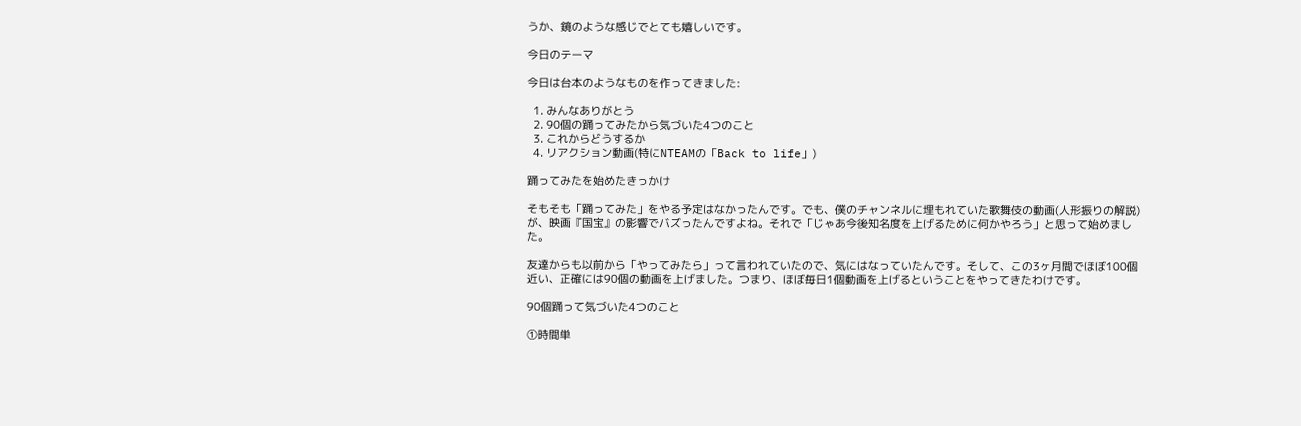うか、鏡のような感じでとても嬉しいです。

今日のテーマ

今日は台本のようなものを作ってきました:

  1. みんなありがとう
  2. 90個の踊ってみたから気づいた4つのこと
  3. これからどうするか
  4. リアクション動画(特にNTEAMの「Back to life」)

踊ってみたを始めたきっかけ

そもそも「踊ってみた」をやる予定はなかったんです。でも、僕のチャンネルに埋もれていた歌舞伎の動画(人形振りの解説)が、映画『国宝』の影響でバズったんですよね。それで「じゃあ今後知名度を上げるために何かやろう」と思って始めました。

友達からも以前から「やってみたら」って言われていたので、気にはなっていたんです。そして、この3ヶ月間でほぼ100個近い、正確には90個の動画を上げました。つまり、ほぼ毎日1個動画を上げるということをやってきたわけです。

90個踊って気づいた4つのこと

①時間単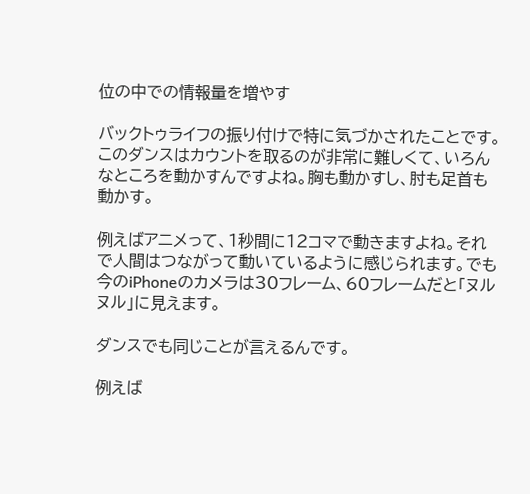位の中での情報量を増やす

バックトゥライフの振り付けで特に気づかされたことです。このダンスはカウントを取るのが非常に難しくて、いろんなところを動かすんですよね。胸も動かすし、肘も足首も動かす。

例えばアニメって、1秒間に12コマで動きますよね。それで人間はつながって動いているように感じられます。でも今のiPhoneのカメラは30フレーム、60フレームだと「ヌルヌル」に見えます。

ダンスでも同じことが言えるんです。

例えば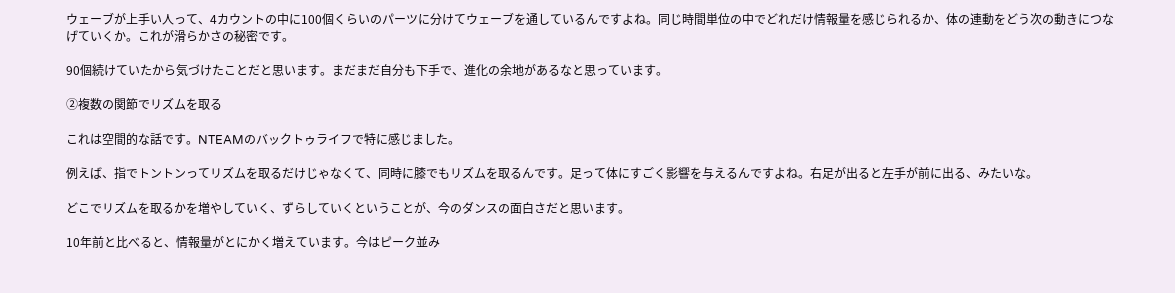ウェーブが上手い人って、4カウントの中に100個くらいのパーツに分けてウェーブを通しているんですよね。同じ時間単位の中でどれだけ情報量を感じられるか、体の連動をどう次の動きにつなげていくか。これが滑らかさの秘密です。

90個続けていたから気づけたことだと思います。まだまだ自分も下手で、進化の余地があるなと思っています。

②複数の関節でリズムを取る

これは空間的な話です。NTEAMのバックトゥライフで特に感じました。

例えば、指でトントンってリズムを取るだけじゃなくて、同時に膝でもリズムを取るんです。足って体にすごく影響を与えるんですよね。右足が出ると左手が前に出る、みたいな。

どこでリズムを取るかを増やしていく、ずらしていくということが、今のダンスの面白さだと思います。

10年前と比べると、情報量がとにかく増えています。今はピーク並み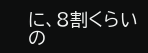に、8割くらいの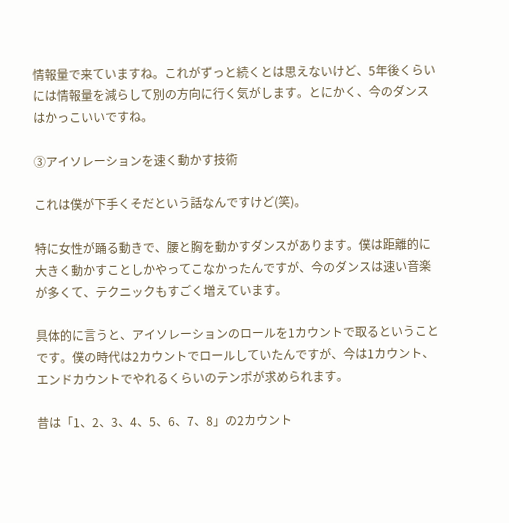情報量で来ていますね。これがずっと続くとは思えないけど、5年後くらいには情報量を減らして別の方向に行く気がします。とにかく、今のダンスはかっこいいですね。

③アイソレーションを速く動かす技術

これは僕が下手くそだという話なんですけど(笑)。

特に女性が踊る動きで、腰と胸を動かすダンスがあります。僕は距離的に大きく動かすことしかやってこなかったんですが、今のダンスは速い音楽が多くて、テクニックもすごく増えています。

具体的に言うと、アイソレーションのロールを1カウントで取るということです。僕の時代は2カウントでロールしていたんですが、今は1カウント、エンドカウントでやれるくらいのテンポが求められます。

昔は「1、2、3、4、5、6、7、8」の2カウント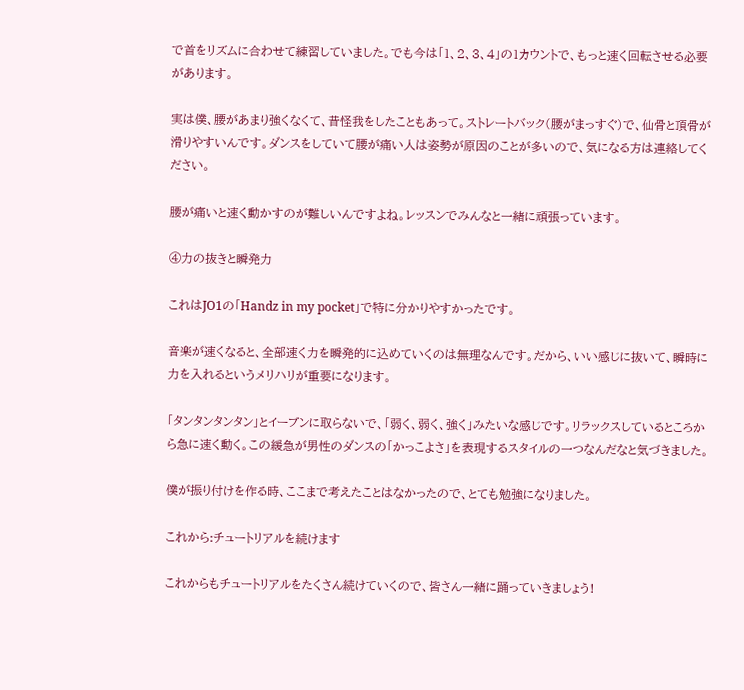で首をリズムに合わせて練習していました。でも今は「1、2、3、4」の1カウントで、もっと速く回転させる必要があります。

実は僕、腰があまり強くなくて、昔怪我をしたこともあって。ストレートバック(腰がまっすぐ)で、仙骨と頂骨が滑りやすいんです。ダンスをしていて腰が痛い人は姿勢が原因のことが多いので、気になる方は連絡してください。

腰が痛いと速く動かすのが難しいんですよね。レッスンでみんなと一緒に頑張っています。

④力の抜きと瞬発力

これはJO1の「Handz in my pocket」で特に分かりやすかったです。

音楽が速くなると、全部速く力を瞬発的に込めていくのは無理なんです。だから、いい感じに抜いて、瞬時に力を入れるというメリハリが重要になります。

「タンタンタンタン」とイーブンに取らないで、「弱く、弱く、強く」みたいな感じです。リラックスしているところから急に速く動く。この緩急が男性のダンスの「かっこよさ」を表現するスタイルの一つなんだなと気づきました。

僕が振り付けを作る時、ここまで考えたことはなかったので、とても勉強になりました。

これから:チュートリアルを続けます

これからもチュートリアルをたくさん続けていくので、皆さん一緒に踊っていきましょう!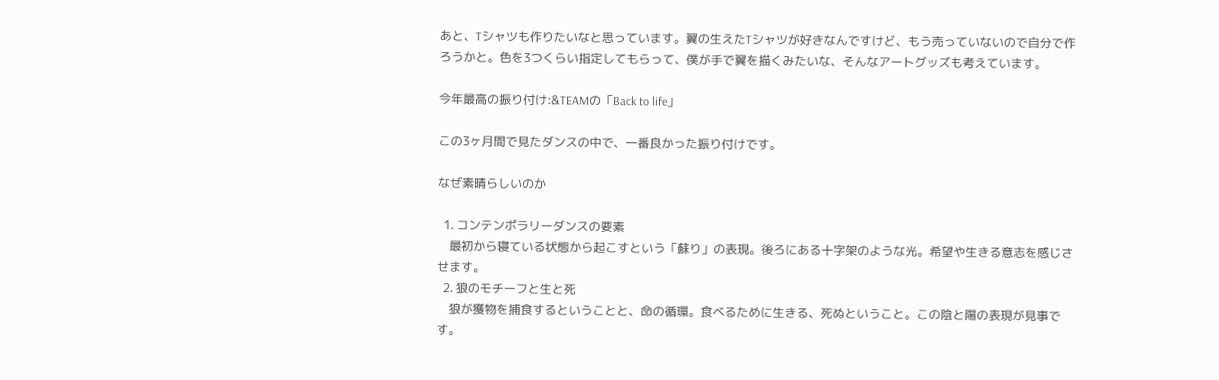あと、Tシャツも作りたいなと思っています。翼の生えたTシャツが好きなんですけど、もう売っていないので自分で作ろうかと。色を3つくらい指定してもらって、僕が手で翼を描くみたいな、そんなアートグッズも考えています。

今年最高の振り付け:&TEAMの「Back to life」

この3ヶ月間で見たダンスの中で、一番良かった振り付けです。

なぜ素晴らしいのか

  1. コンテンポラリーダンスの要素
    最初から寝ている状態から起こすという「蘇り」の表現。後ろにある十字架のような光。希望や生きる意志を感じさせます。
  2. 狼のモチーフと生と死
    狼が獲物を捕食するということと、命の循環。食べるために生きる、死ぬということ。この陰と陽の表現が見事です。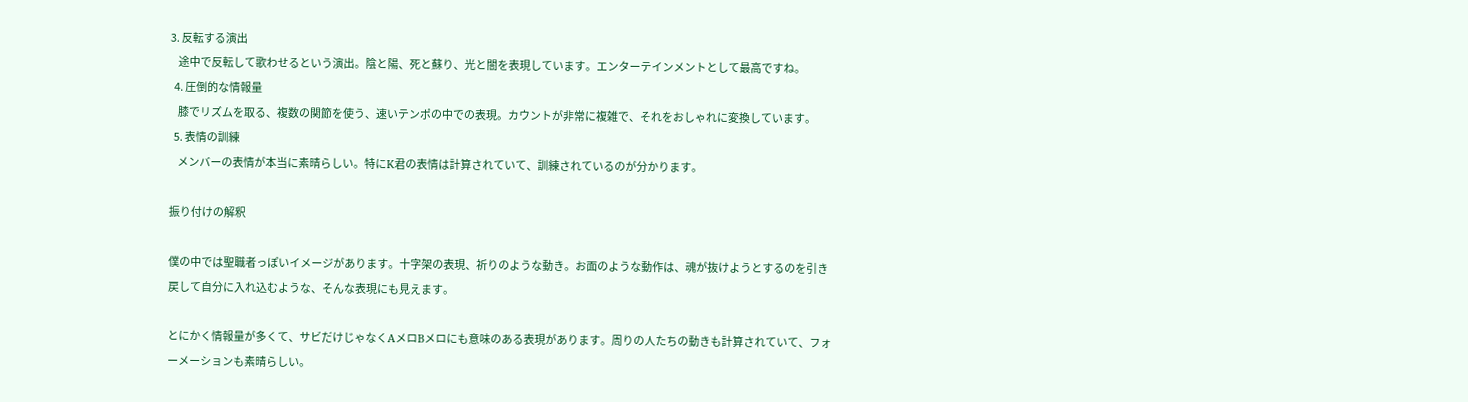3. 反転する演出
    途中で反転して歌わせるという演出。陰と陽、死と蘇り、光と闇を表現しています。エンターテインメントとして最高ですね。
  4. 圧倒的な情報量
    膝でリズムを取る、複数の関節を使う、速いテンポの中での表現。カウントが非常に複雑で、それをおしゃれに変換しています。
  5. 表情の訓練
    メンバーの表情が本当に素晴らしい。特にK君の表情は計算されていて、訓練されているのが分かります。

振り付けの解釈

僕の中では聖職者っぽいイメージがあります。十字架の表現、祈りのような動き。お面のような動作は、魂が抜けようとするのを引き戻して自分に入れ込むような、そんな表現にも見えます。

とにかく情報量が多くて、サビだけじゃなくAメロBメロにも意味のある表現があります。周りの人たちの動きも計算されていて、フォーメーションも素晴らしい。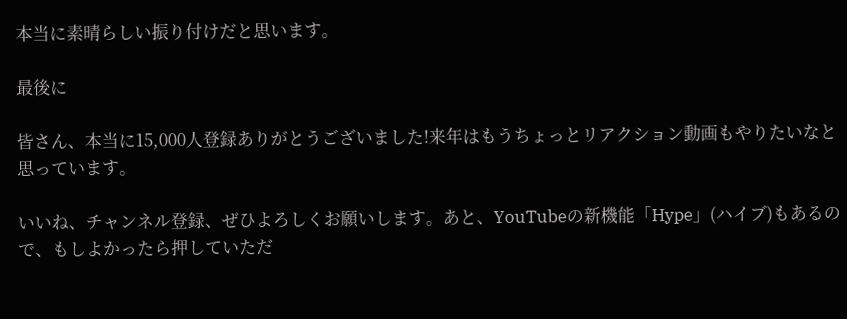本当に素晴らしい振り付けだと思います。

最後に

皆さん、本当に15,000人登録ありがとうございました!来年はもうちょっとリアクション動画もやりたいなと思っています。

いいね、チャンネル登録、ぜひよろしくお願いします。あと、YouTubeの新機能「Hype」(ハイブ)もあるので、もしよかったら押していただ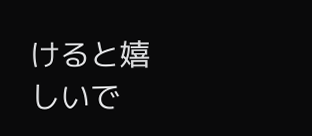けると嬉しいで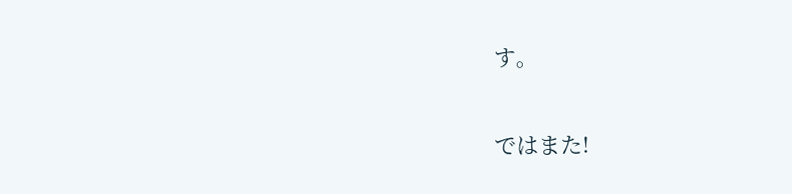す。

ではまた!